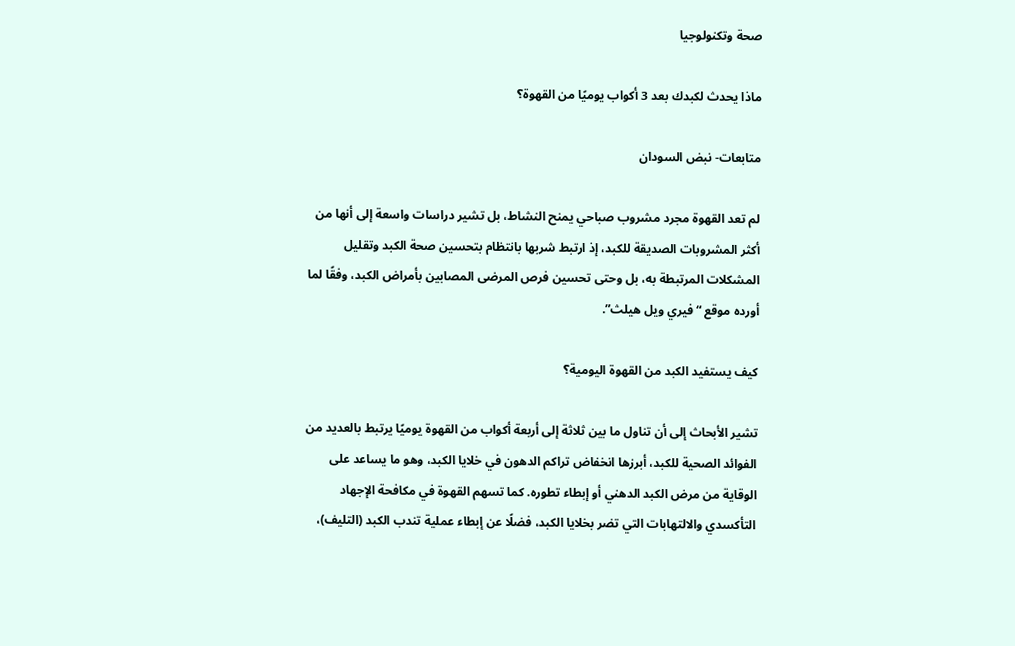صحة وتكنولوجيا

ماذا يحدث لكبدك بعد 3 أكواب يوميًا من القهوة؟

متابعات- نبض السودان

لم تعد القهوة مجرد مشروب صباحي يمنح النشاط، بل تشير دراسات واسعة إلى أنها من أكثر المشروبات الصديقة للكبد، إذ ارتبط شربها بانتظام بتحسين صحة الكبد وتقليل المشكلات المرتبطة به، بل وحتى تحسين فرص المرضى المصابين بأمراض الكبد، وفقًا لما أورده موقع “فيري ويل هيلث”.

كيف يستفيد الكبد من القهوة اليومية؟

تشير الأبحاث إلى أن تناول ما بين ثلاثة إلى أربعة أكواب من القهوة يوميًا يرتبط بالعديد من الفوائد الصحية للكبد، أبرزها انخفاض تراكم الدهون في خلايا الكبد، وهو ما يساعد على الوقاية من مرض الكبد الدهني أو إبطاء تطوره. كما تسهم القهوة في مكافحة الإجهاد التأكسدي والالتهابات التي تضر بخلايا الكبد، فضلًا عن إبطاء عملية تندب الكبد (التليف)،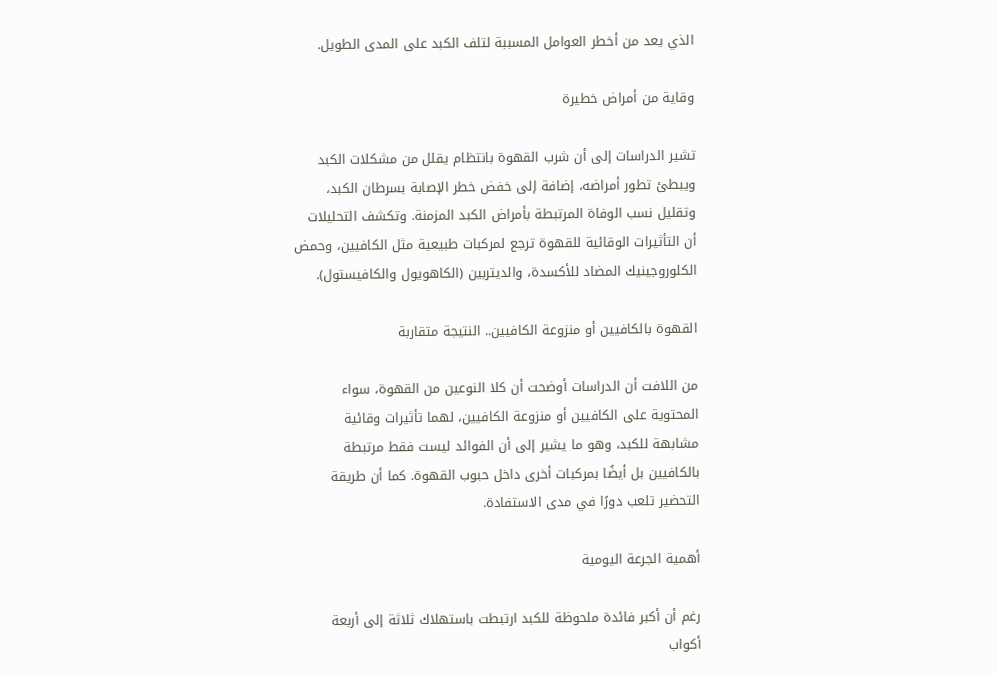الذي يعد من أخطر العوامل المسببة لتلف الكبد على المدى الطويل.

وقاية من أمراض خطيرة

تشير الدراسات إلى أن شرب القهوة بانتظام يقلل من مشكلات الكبد ويبطئ تطور أمراضه، إضافة إلى خفض خطر الإصابة بسرطان الكبد، وتقليل نسب الوفاة المرتبطة بأمراض الكبد المزمنة. وتكشف التحليلات أن التأثيرات الوقائية للقهوة ترجع لمركبات طبيعية مثل الكافيين، وحمض الكلوروجينيك المضاد للأكسدة، والديتربين (الكاهويول والكافيستول).

القهوة بالكافيين أو منزوعة الكافيين.. النتيجة متقاربة

من اللافت أن الدراسات أوضحت أن كلا النوعين من القهوة، سواء المحتوية على الكافيين أو منزوعة الكافيين، لهما تأثيرات وقائية مشابهة للكبد، وهو ما يشير إلى أن الفوائد ليست فقط مرتبطة بالكافيين بل أيضًا بمركبات أخرى داخل حبوب القهوة. كما أن طريقة التحضير تلعب دورًا في مدى الاستفادة.

أهمية الجرعة اليومية

رغم أن أكبر فائدة ملحوظة للكبد ارتبطت باستهلاك ثلاثة إلى أربعة أكواب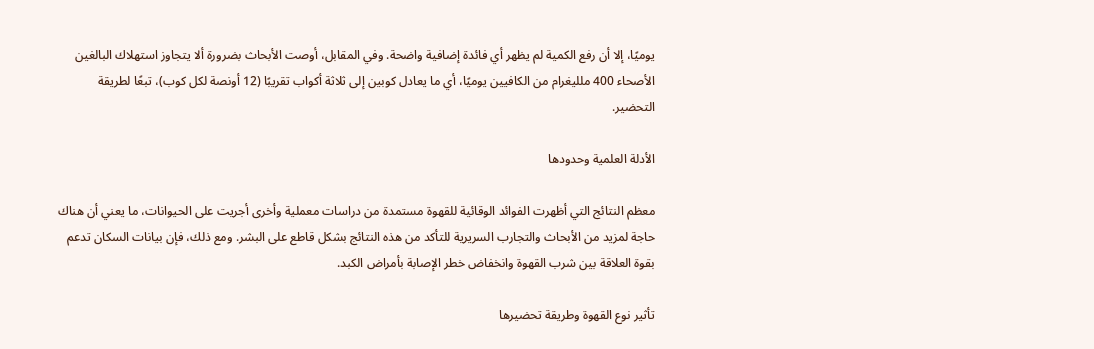يوميًا، إلا أن رفع الكمية لم يظهر أي فائدة إضافية واضحة. وفي المقابل، أوصت الأبحاث بضرورة ألا يتجاوز استهلاك البالغين الأصحاء 400 ملليغرام من الكافيين يوميًا، أي ما يعادل كوبين إلى ثلاثة أكواب تقريبًا (12 أونصة لكل كوب)، تبعًا لطريقة التحضير.

الأدلة العلمية وحدودها

معظم النتائج التي أظهرت الفوائد الوقائية للقهوة مستمدة من دراسات معملية وأخرى أجريت على الحيوانات، ما يعني أن هناك حاجة لمزيد من الأبحاث والتجارب السريرية للتأكد من هذه النتائج بشكل قاطع على البشر. ومع ذلك، فإن بيانات السكان تدعم بقوة العلاقة بين شرب القهوة وانخفاض خطر الإصابة بأمراض الكبد.

تأثير نوع القهوة وطريقة تحضيرها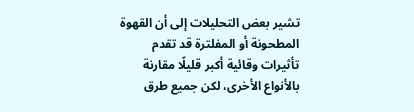تشير بعض التحليلات إلى أن القهوة المطحونة أو المفلترة قد تقدم تأثيرات وقائية أكبر قليلًا مقارنة بالأنواع الأخرى، لكن جميع طرق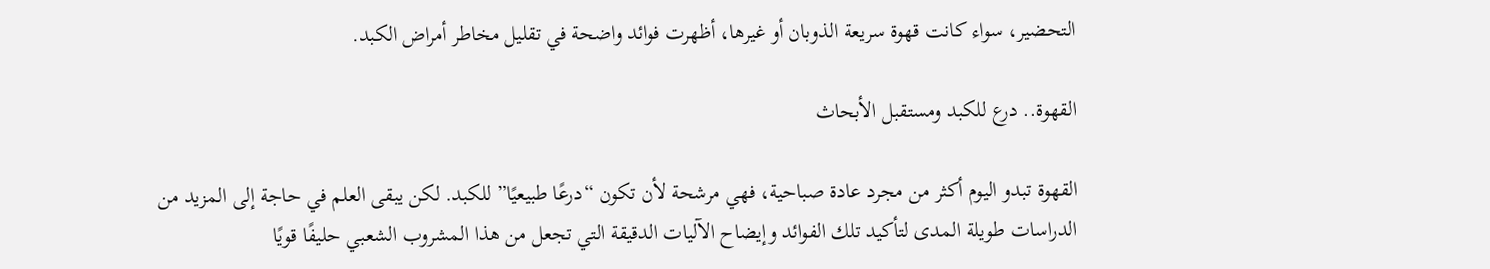التحضير، سواء كانت قهوة سريعة الذوبان أو غيرها، أظهرت فوائد واضحة في تقليل مخاطر أمراض الكبد.

القهوة.. درع للكبد ومستقبل الأبحاث

القهوة تبدو اليوم أكثر من مجرد عادة صباحية، فهي مرشحة لأن تكون “درعًا طبيعيًا” للكبد. لكن يبقى العلم في حاجة إلى المزيد من الدراسات طويلة المدى لتأكيد تلك الفوائد وإيضاح الآليات الدقيقة التي تجعل من هذا المشروب الشعبي حليفًا قويًا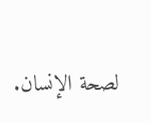لصحة الإنسان.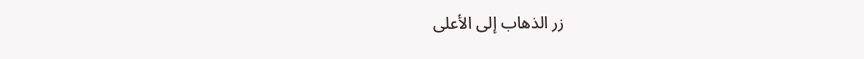زر الذهاب إلى الأعلى